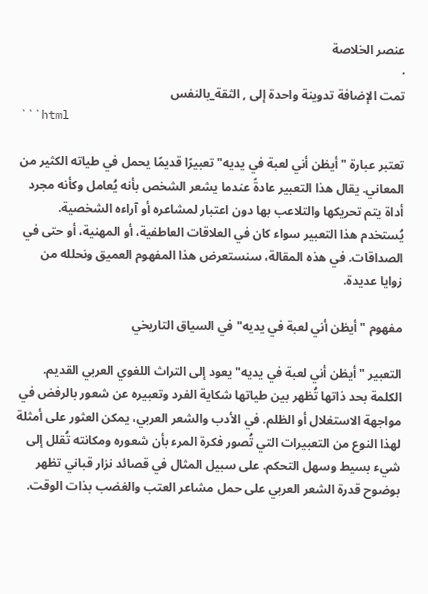عنصر الخلاصة
·
تمت الإضافة تدوينة واحدة إلى , الثقة_بالنفس
```html

تعتبر عبارة "أيظن أني لعبة في يديه" تعبيرًا قديمًا يحمل في طياته الكثير من المعاني. يقال هذا التعبير عادةً عندما يشعر الشخص بأنه يُعامل وكأنه مجرد أداة يتم تحريكها والتلاعب بها دون اعتبار لمشاعره أو آراءه الشخصية. يُستخدم هذا التعبير سواء كان في العلاقات العاطفية، أو المهنية، أو حتى في الصداقات. في هذه المقالة، سنستعرض هذا المفهوم العميق ونحلله من زوايا عديدة.

مفهوم "أيظن أني لعبة في يديه" في السياق التاريخي

التعبير "أيظن أني لعبة في يديه" يعود إلى التراث اللغوي العربي القديم. الكلمة بحد ذاتها تُظهر بين طياتها شكاية الفرد وتعبيره عن شعور بالرفض في مواجهة الاستغلال أو الظلم. في الأدب والشعر العربي، يمكن العثور على أمثلة لهذا النوع من التعبيرات التي تُصور فكرة المرء بأن شعوره ومكانته تُقلل إلى شيء بسيط وسهل التحكم. على سبيل المثال في قصائد نزار قباني تظهر بوضوح قدرة الشعر العربي على حمل مشاعر العتب والغضب بذات الوقت.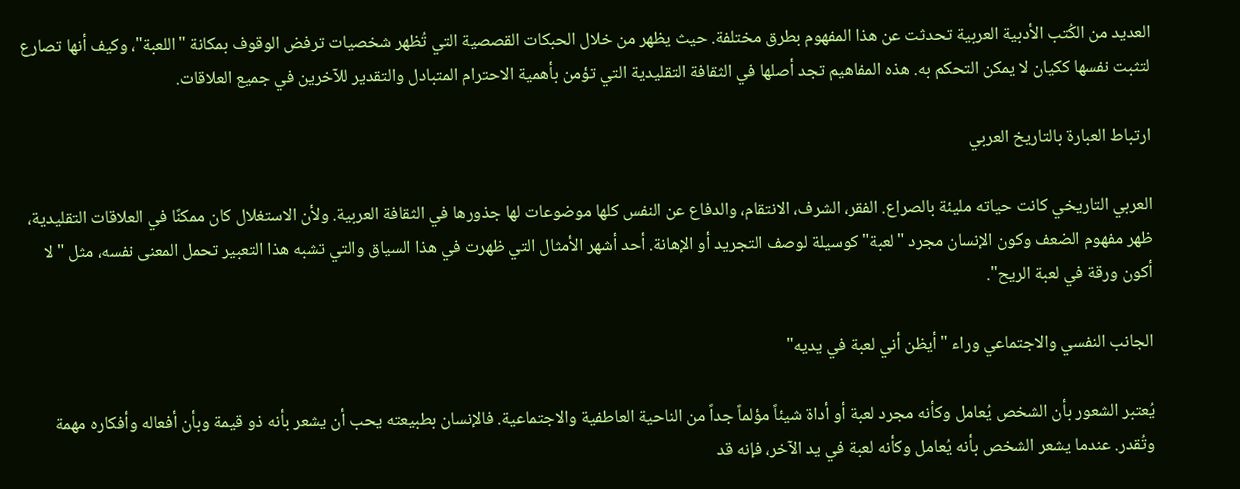العديد من الكُتب الأدبية العربية تحدثت عن هذا المفهوم بطرق مختلفة. حيث يظهر من خلال الحبكات القصصية التي تُظهر شخصيات ترفض الوقوف بمكانة "اللعبة"، وكيف أنها تصارع لتثبت نفسها ككيان لا يمكن التحكم به. هذه المفاهيم تجد أصلها في الثقافة التقليدية التي تؤمن بأهمية الاحترام المتبادل والتقدير للآخرين في جميع العلاقات.

ارتباط العبارة بالتاريخ العربي

العربي التاريخي كانت حياته مليئة بالصراع. الفقر، الشرف، الانتقام، والدفاع عن النفس كلها موضوعات لها جذورها في الثقافة العربية. ولأن الاستغلال كان ممكنًا في العلاقات التقليدية، ظهر مفهوم الضعف وكون الإنسان مجرد "لعبة" كوسيلة لوصف التجريد أو الإهانة. أحد أشهر الأمثال التي ظهرت في هذا السياق والتي تشبه هذا التعبير تحمل المعنى نفسه، مثل "لا أكون ورقة في لعبة الريح".

الجانب النفسي والاجتماعي وراء "أيظن أني لعبة في يديه"

يُعتبر الشعور بأن الشخص يُعامل وكأنه مجرد لعبة أو أداة شيئاً مؤلماً جداً من الناحية العاطفية والاجتماعية. فالإنسان بطبيعته يحب أن يشعر بأنه ذو قيمة وبأن أفعاله وأفكاره مهمة وتُقدر. عندما يشعر الشخص بأنه يُعامل وكأنه لعبة في يد الآخر، فإنه قد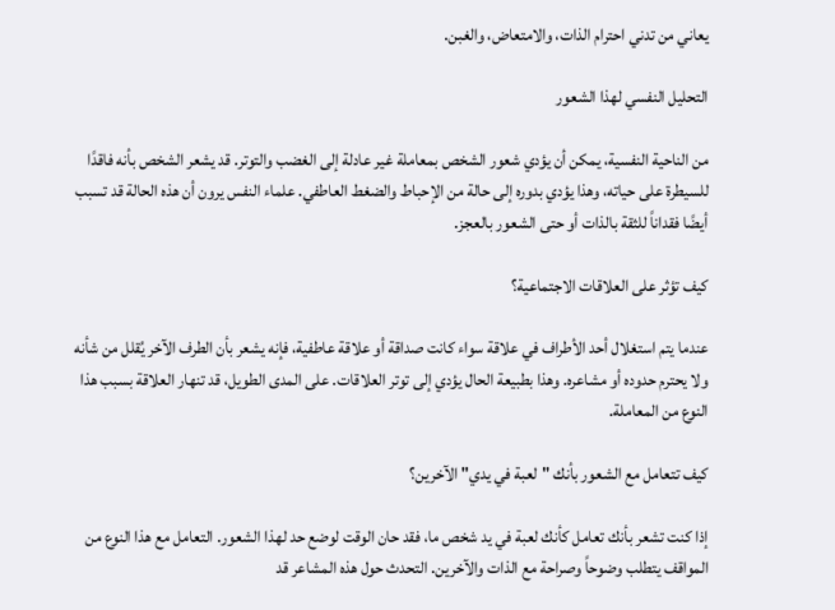يعاني من تدني احترام الذات، والامتعاض، والغبن.

التحليل النفسي لهذا الشعور

من الناحية النفسية، يمكن أن يؤدي شعور الشخص بمعاملة غير عادلة إلى الغضب والتوتر. قد يشعر الشخص بأنه فاقدًا للسيطرة على حياته، وهذا يؤدي بدوره إلى حالة من الإحباط والضغط العاطفي. علماء النفس يرون أن هذه الحالة قد تسبب أيضًا فقداناً للثقة بالذات أو حتى الشعور بالعجز.

كيف تؤثر على العلاقات الاجتماعية؟

عندما يتم استغلال أحد الأطراف في علاقة سواء كانت صداقة أو علاقة عاطفية، فإنه يشعر بأن الطرف الآخر يُقلل من شأنه ولا يحترم حدوده أو مشاعره. وهذا بطبيعة الحال يؤدي إلى توتر العلاقات. على المدى الطويل، قد تنهار العلاقة بسبب هذا النوع من المعاملة.

كيف تتعامل مع الشعور بأنك "لعبة في يدي" الآخرين؟

إذا كنت تشعر بأنك تعامل كأنك لعبة في يد شخص ما، فقد حان الوقت لوضع حد لهذا الشعور. التعامل مع هذا النوع من المواقف يتطلب وضوحاً وصراحة مع الذات والآخرين. التحدث حول هذه المشاعر قد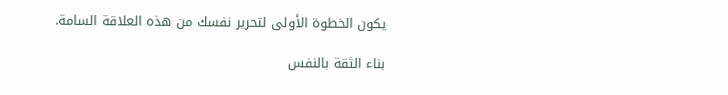يكون الخطوة الأولى لتحرير نفسك من هذه العلاقة السامة.

بناء الثقة بالنفس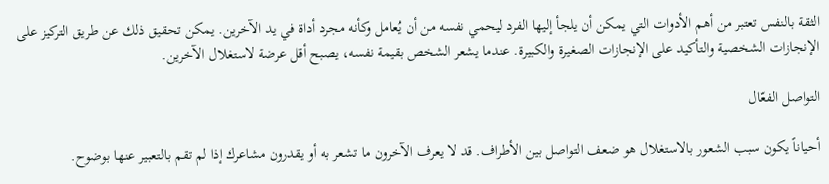الثقة بالنفس تعتبر من أهم الأدوات التي يمكن أن يلجأ إليها الفرد ليحمي نفسه من أن يُعامل وكأنه مجرد أداة في يد الآخرين. يمكن تحقيق ذلك عن طريق التركيز على الإنجازات الشخصية والتأكيد على الإنجازات الصغيرة والكبيرة. عندما يشعر الشخص بقيمة نفسه، يصبح أقل عرضة لاستغلال الآخرين.

التواصل الفعّال

أحياناً يكون سبب الشعور بالاستغلال هو ضعف التواصل بين الأطراف. قد لا يعرف الآخرون ما تشعر به أو يقدرون مشاعرك إذا لم تقم بالتعبير عنها بوضوح.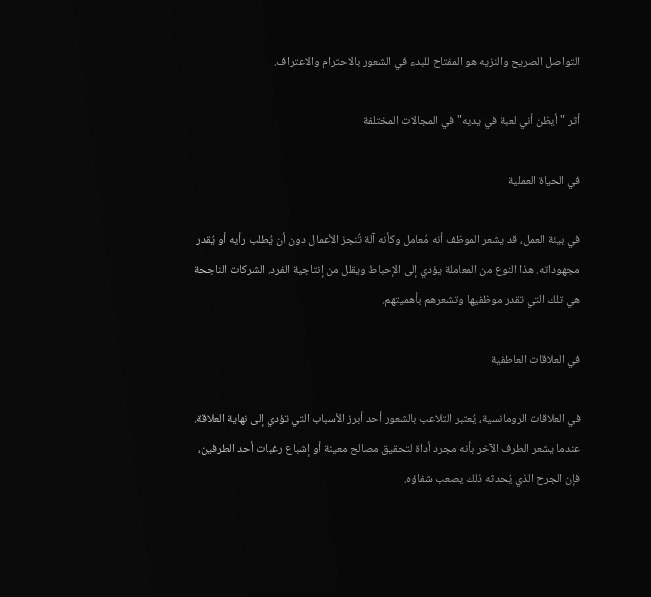التواصل الصريح والنزيه هو المفتاح للبدء في الشعور بالاحترام والاعتراف.

أثر "أيظن أني لعبة في يديه" في المجالات المختلفة

في الحياة العملية

في بيئة العمل، قد يشعر الموظف أنه مُعامل وكأنه آلة تُنجز الأعمال دون أن يُطلب رأيه أو يُقدر مجهوداته. هذا النوع من المعاملة يؤدي إلى الإحباط ويقلل من إنتاجية الفرد. الشركات الناجحة هي تلك التي تقدر موظفيها وتشعرهم بأهميتهم.

في العلاقات العاطفية

في العلاقات الرومانسية، يُعتبر التلاعب بالشعور أحد أبرز الأسباب التي تؤدي إلى نهاية العلاقة. عندما يشعر الطرف الآخر بأنه مجرد أداة لتحقيق مصالح معينة أو إشباع رغبات أحد الطرفين، فإن الجرح الذي يُحدثه ذلك يصعب شفاؤه.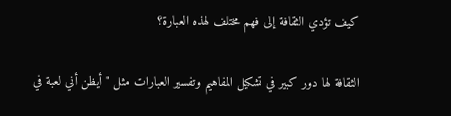كيف تؤدي الثقافة إلى فهم مختلف لهذه العبارة؟

الثقافة لها دور كبير في تشكيل المفاهيم وتفسير العبارات مثل "أيظن أني لعبة في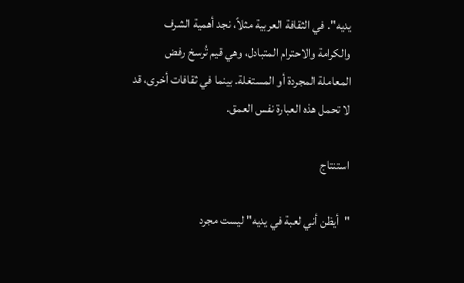يديه". في الثقافة العربية مثلاً، نجد أهمية الشرف والكرامة والاحترام المتبادل، وهي قيم تُرسخ رفض المعاملة المجردة أو المستغلة. بينما في ثقافات أخرى، قد لا تحمل هذه العبارة نفس العمق.

استنتاج

"أيظن أني لعبة في يديه" ليست مجرد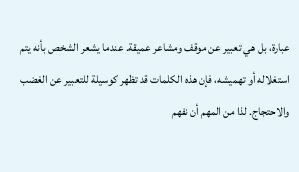عبارة، بل هي تعبير عن موقف ومشاعر عميقة. عندما يشعر الشخص بأنه يتم استغلاله أو تهميشه، فإن هذه الكلمات قد تظهر كوسيلة للتعبير عن الغضب والاحتجاج. لذا من المهم أن نفهم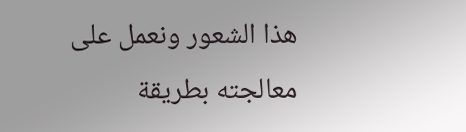هذا الشعور ونعمل على معالجته بطريقة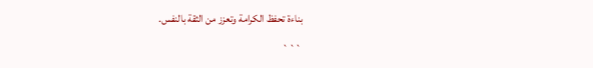بناءة تحفظ الكرامة وتعزز من الثقة بالنفس.

```